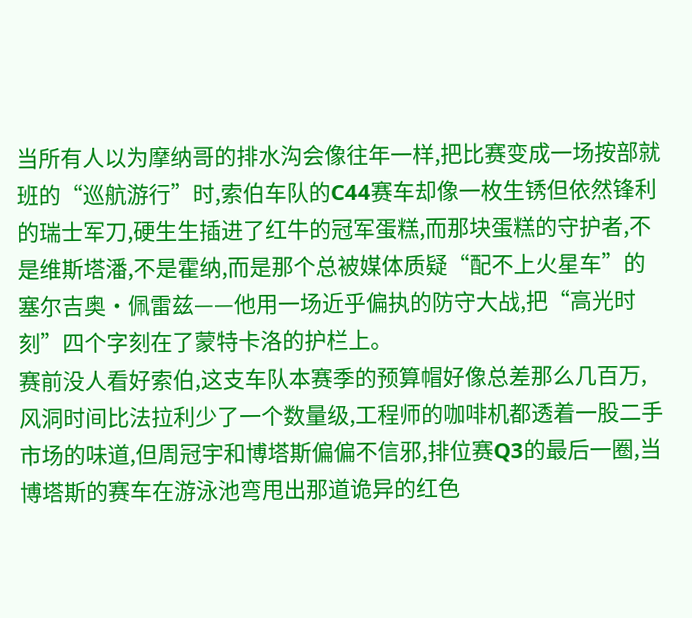当所有人以为摩纳哥的排水沟会像往年一样,把比赛变成一场按部就班的“巡航游行”时,索伯车队的C44赛车却像一枚生锈但依然锋利的瑞士军刀,硬生生插进了红牛的冠军蛋糕,而那块蛋糕的守护者,不是维斯塔潘,不是霍纳,而是那个总被媒体质疑“配不上火星车”的塞尔吉奥·佩雷兹——他用一场近乎偏执的防守大战,把“高光时刻”四个字刻在了蒙特卡洛的护栏上。
赛前没人看好索伯,这支车队本赛季的预算帽好像总差那么几百万,风洞时间比法拉利少了一个数量级,工程师的咖啡机都透着一股二手市场的味道,但周冠宇和博塔斯偏偏不信邪,排位赛Q3的最后一圈,当博塔斯的赛车在游泳池弯甩出那道诡异的红色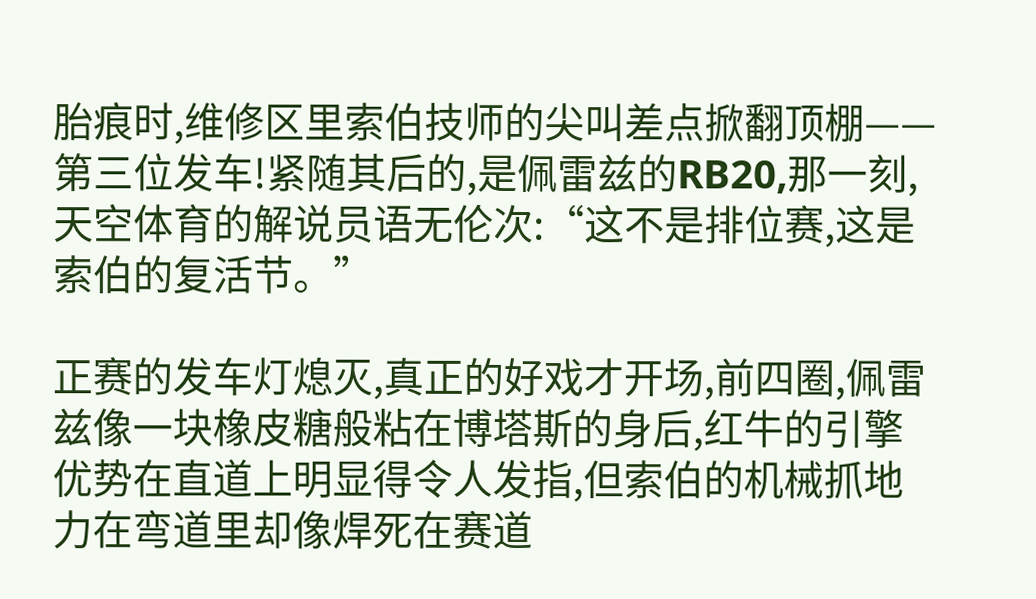胎痕时,维修区里索伯技师的尖叫差点掀翻顶棚——第三位发车!紧随其后的,是佩雷兹的RB20,那一刻,天空体育的解说员语无伦次:“这不是排位赛,这是索伯的复活节。”

正赛的发车灯熄灭,真正的好戏才开场,前四圈,佩雷兹像一块橡皮糖般粘在博塔斯的身后,红牛的引擎优势在直道上明显得令人发指,但索伯的机械抓地力在弯道里却像焊死在赛道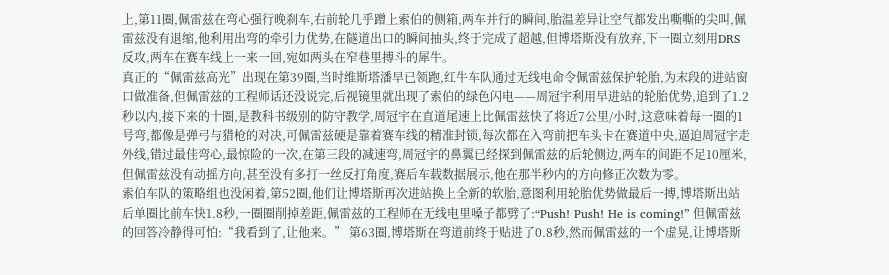上,第11圈,佩雷兹在弯心强行晚刹车,右前轮几乎蹭上索伯的侧箱,两车并行的瞬间,胎温差异让空气都发出嘶嘶的尖叫,佩雷兹没有退缩,他利用出弯的牵引力优势,在隧道出口的瞬间抽头,终于完成了超越,但博塔斯没有放弃,下一圈立刻用DRS反攻,两车在赛车线上一来一回,宛如两头在窄巷里搏斗的犀牛。
真正的“佩雷兹高光”出现在第39圈,当时维斯塔潘早已领跑,红牛车队通过无线电命令佩雷兹保护轮胎,为末段的进站窗口做准备,但佩雷兹的工程师话还没说完,后视镜里就出现了索伯的绿色闪电——周冠宇利用早进站的轮胎优势,追到了1.2秒以内,接下来的十圈,是教科书级别的防守教学,周冠宇在直道尾速上比佩雷兹快了将近7公里/小时,这意味着每一圈的1号弯,都像是弹弓与猎枪的对决,可佩雷兹硬是靠着赛车线的精准封锁,每次都在入弯前把车头卡在赛道中央,逼迫周冠宇走外线,错过最佳弯心,最惊险的一次,在第三段的减速弯,周冠宇的鼻翼已经探到佩雷兹的后轮侧边,两车的间距不足10厘米,但佩雷兹没有动摇方向,甚至没有多打一丝反打角度,赛后车载数据展示,他在那半秒内的方向修正次数为零。
索伯车队的策略组也没闲着,第52圈,他们让博塔斯再次进站换上全新的软胎,意图利用轮胎优势做最后一搏,博塔斯出站后单圈比前车快1.8秒,一圈圈削掉差距,佩雷兹的工程师在无线电里嗓子都劈了:“Push! Push! He is coming!” 但佩雷兹的回答冷静得可怕:“我看到了,让他来。” 第63圈,博塔斯在弯道前终于贴进了0.8秒,然而佩雷兹的一个虚晃,让博塔斯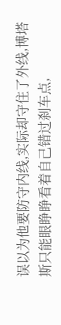误以为他要防守内线,实际却守住了外线,博塔斯只能眼睁睁看着自己错过刹车点,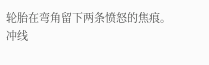轮胎在弯角留下两条愤怒的焦痕。
冲线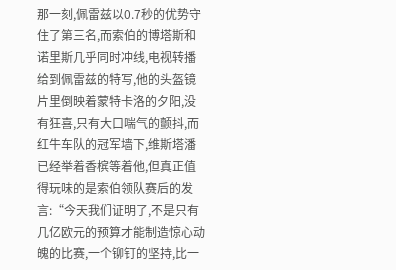那一刻,佩雷兹以0.7秒的优势守住了第三名,而索伯的博塔斯和诺里斯几乎同时冲线,电视转播给到佩雷兹的特写,他的头盔镜片里倒映着蒙特卡洛的夕阳,没有狂喜,只有大口喘气的颤抖,而红牛车队的冠军墙下,维斯塔潘已经举着香槟等着他,但真正值得玩味的是索伯领队赛后的发言:“今天我们证明了,不是只有几亿欧元的预算才能制造惊心动魄的比赛,一个铆钉的坚持,比一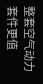整套空气动力套件更值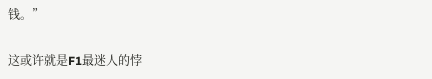钱。”

这或许就是F1最迷人的悖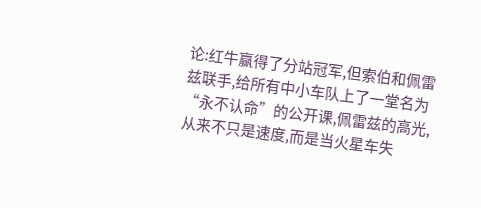论:红牛赢得了分站冠军,但索伯和佩雷兹联手,给所有中小车队上了一堂名为“永不认命”的公开课,佩雷兹的高光,从来不只是速度,而是当火星车失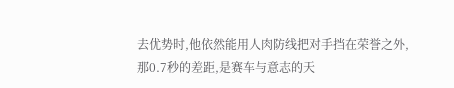去优势时,他依然能用人肉防线把对手挡在荣誉之外,那0.7秒的差距,是赛车与意志的天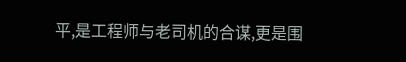平,是工程师与老司机的合谋,更是围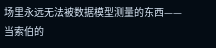场里永远无法被数据模型测量的东西——当索伯的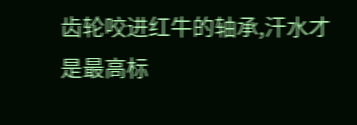齿轮咬进红牛的轴承,汗水才是最高标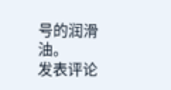号的润滑油。
发表评论